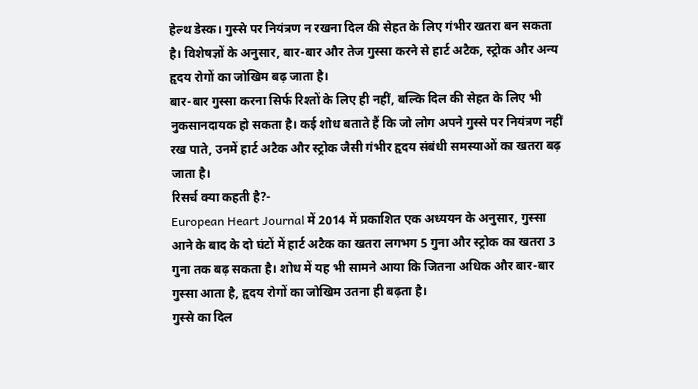हेल्थ डेस्क। गुस्से पर नियंत्रण न रखना दिल की सेहत के लिए गंभीर खतरा बन सकता है। विशेषज्ञों के अनुसार, बार-बार और तेज गुस्सा करने से हार्ट अटैक, स्ट्रोक और अन्य हृदय रोगों का जोखिम बढ़ जाता है।
बार-बार गुस्सा करना सिर्फ रिश्तों के लिए ही नहीं, बल्कि दिल की सेहत के लिए भी नुकसानदायक हो सकता है। कई शोध बताते हैं कि जो लोग अपने गुस्से पर नियंत्रण नहीं रख पाते, उनमें हार्ट अटैक और स्ट्रोक जैसी गंभीर हृदय संबंधी समस्याओं का खतरा बढ़ जाता है।
रिसर्च क्या कहती है?-
European Heart Journal में 2014 में प्रकाशित एक अध्ययन के अनुसार, गुस्सा आने के बाद के दो घंटों में हार्ट अटैक का खतरा लगभग 5 गुना और स्ट्रोक का खतरा 3 गुना तक बढ़ सकता है। शोध में यह भी सामने आया कि जितना अधिक और बार-बार गुस्सा आता है, हृदय रोगों का जोखिम उतना ही बढ़ता है।
गुस्से का दिल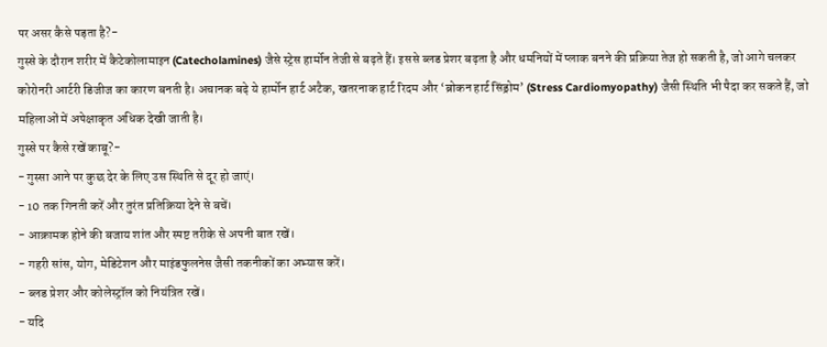पर असर कैसे पड़ता है?-
गुस्से के दौरान शरीर में कैटेकोलामाइन (Catecholamines) जैसे स्ट्रेस हार्मोन तेजी से बढ़ते हैं। इससे ब्लड प्रेशर बढ़ता है और धमनियों में प्लाक बनने की प्रक्रिया तेज हो सकती है, जो आगे चलकर कोरोनरी आर्टरी डिजीज का कारण बनती है। अचानक बढ़े ये हार्मोन हार्ट अटैक, खतरनाक हार्ट रिदम और ‘ब्रोकन हार्ट सिंड्रोम’ (Stress Cardiomyopathy) जैसी स्थिति भी पैदा कर सकते हैं, जो महिलाओं में अपेक्षाकृत अधिक देखी जाती है।
गुस्से पर कैसे रखें काबू?-
- गुस्सा आने पर कुछ देर के लिए उस स्थिति से दूर हो जाएं।
- 10 तक गिनती करें और तुरंत प्रतिक्रिया देने से बचें।
- आक्रामक होने की बजाय शांत और स्पष्ट तरीके से अपनी बात रखें।
- गहरी सांस, योग, मेडिटेशन और माइंडफुलनेस जैसी तकनीकों का अभ्यास करें।
- ब्लड प्रेशर और कोलेस्ट्रॉल को नियंत्रित रखें।
- यदि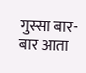गुस्सा बार-बार आता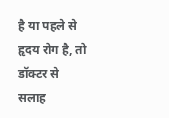है या पहले से हृदय रोग है, तो डॉक्टर से सलाह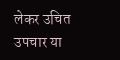लेकर उचित उपचार या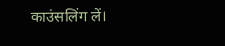काउंसलिंग लें।